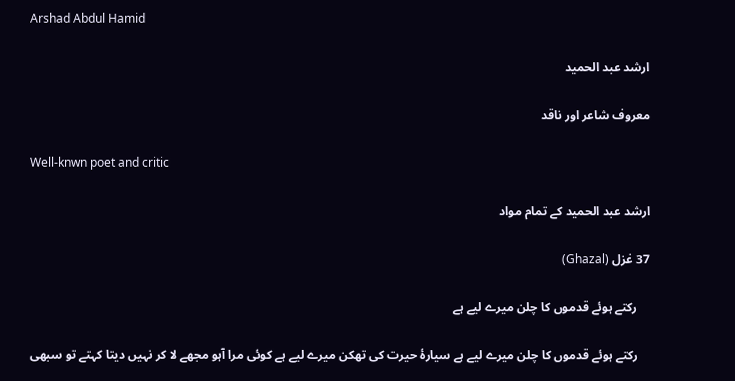Arshad Abdul Hamid

ارشد عبد الحمید

معروف شاعر اور ناقد

Well-knwn poet and critic

ارشد عبد الحمید کے تمام مواد

37 غزل (Ghazal)

    رکتے ہوئے قدموں کا چلن میرے لیے ہے

    رکتے ہوئے قدموں کا چلن میرے لیے ہے سیارۂ حیرت کی تھکن میرے لیے ہے کوئی مرا آہو مجھے لا کر نہیں دیتا کہتے تو سبھی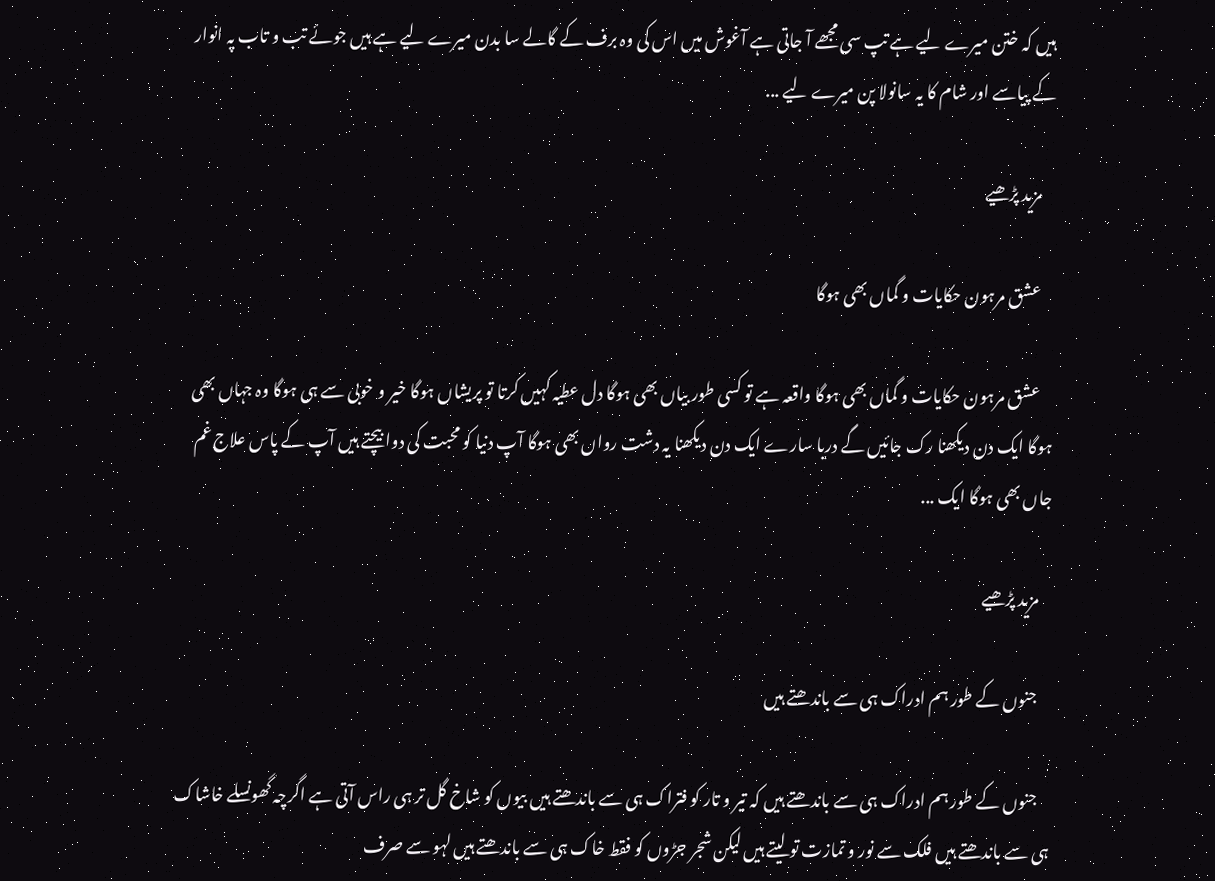ہیں کہ ختن میرے لیے ہے تپ سی مجھے آ جاتی ہے آغوش میں اس کی وہ برف کے گالے سا بدن میرے لیے ہے ہیں جوئے تب و تاب پہ انوار کے پیاسے اور شام کا یہ سانولا پن میرے لیے ...

    مزید پڑھیے

    عشق مرہون حکایات و گماں بھی ہوگا

    عشق مرہون حکایات و گماں بھی ہوگا واقعہ ہے تو کسی طور بیاں بھی ہوگا دل عطیہ کہیں کرتا تو پریشاں ہوگا خیر و خوبی سے ہی ہوگا وہ جہاں بھی ہوگا ایک دن دیکھنا رک جائیں گے دریا سارے ایک دن دیکھنا یہ دشت رواں بھی ہوگا آپ دنیا کو محبت کی دوا بیچتے ہیں آپ کے پاس علاج غم جاں بھی ہوگا ایک ...

    مزید پڑھیے

    جنوں کے طور ہم ادراک ہی سے باندھتے ہیں

    جنوں کے طور ہم ادراک ہی سے باندھتے ہیں کہ تیر و تار کو فتراک ہی سے باندھتے ہیں بیوں کو شاخ گل تر ہی راس آتی ہے اگرچہ گھونسلے خاشاک ہی سے باندھتے ہیں فلک سے نور و تمازت تو لیتے ہیں لیکن شجر جڑوں کو فقط خاک ہی سے باندھتے ہیں لہو سے صرف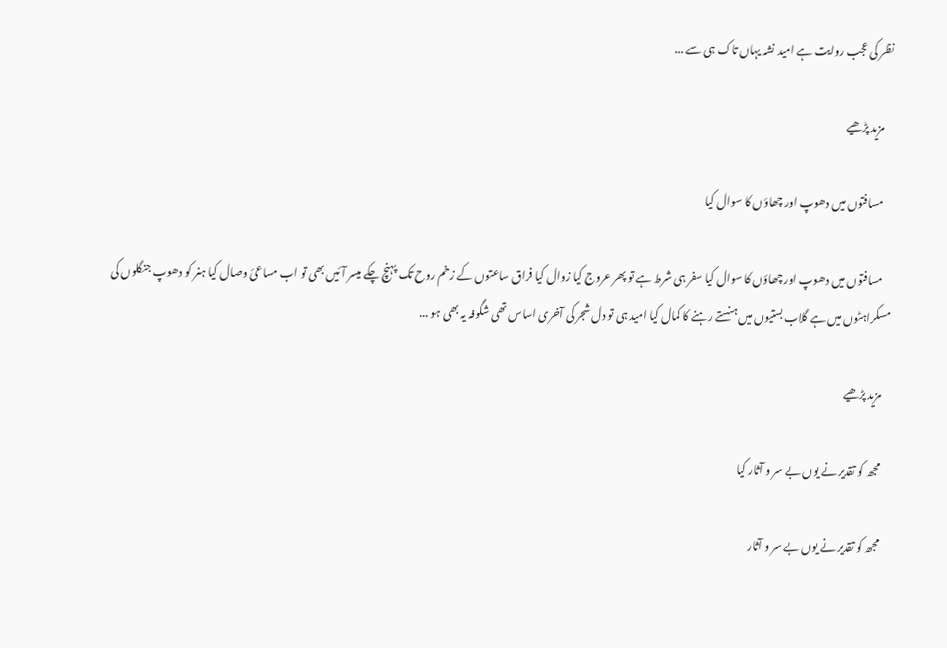نظر کی عجب روایت ہے امید نشہ یہاں تاک ہی سے ...

    مزید پڑھیے

    مسافتوں میں دھوپ اور چھاؤں کا سوال کیا

    مسافتوں میں دھوپ اور چھاؤں کا سوال کیا سفر ہی شرط ہے تو پھر عروج کیا زوال کیا فراق ساعتوں کے زخم روح تک پہنچ چکے میسر آئیں بھی تو اب مساعیٔ وصال کیا ہنر کو دھوپ جنگلوں کی مسکراہٹوں میں ہے گلاب بستیوں میں ہنستے رہنے کا کمال کیا امید ہی تو دل شجر کی آخری اساس تھی شگوفہ یہ بھی ہو ...

    مزید پڑھیے

    مجھ کو تقدیر نے یوں بے سر و آثار کیا

    مجھ کو تقدیر نے یوں بے سر و آثار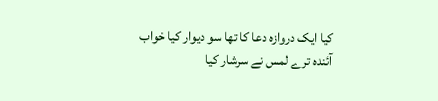کیا ایک دروازہ دعا کا تھا سو دیوار کیا خواب آئندہ ترے لمس نے سرشار کیا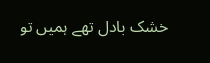خشک بادل تھے ہمیں تو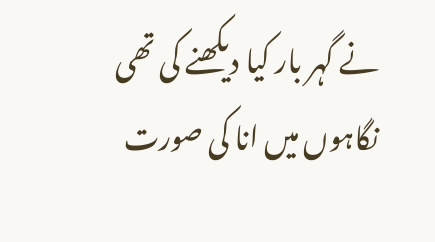نے گہر بار کیا دیکھنے کی تھی نگاہوں میں انا کی صورت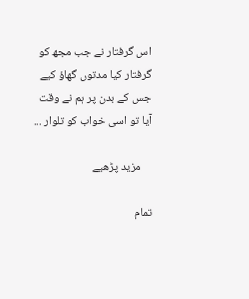اس گرفتار نے جب مجھ کو گرفتار کیا مدتوں گھاؤ کیے جس کے بدن پر ہم نے وقت آیا تو اسی خواب کو تلوار ...

    مزید پڑھیے

تمام